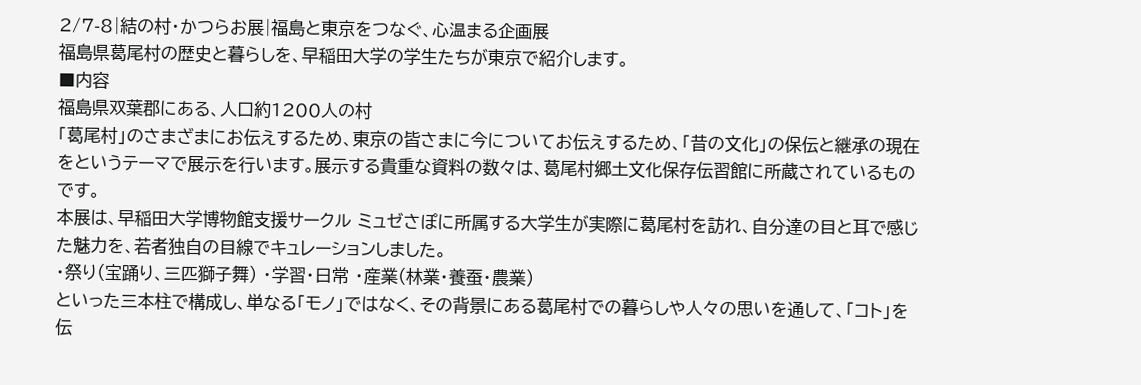2/7-8|結の村・かつらお展|福島と東京をつなぐ、心温まる企画展
福島県葛尾村の歴史と暮らしを、早稲田大学の学生たちが東京で紹介します。
■内容
福島県双葉郡にある、人口約1200人の村
「葛尾村」のさまざまにお伝えするため、東京の皆さまに今についてお伝えするため、「昔の文化」の保伝と継承の現在をというテーマで展示を行います。展示する貴重な資料の数々は、葛尾村郷土文化保存伝習館に所蔵されているものです。
本展は、早稲田大学博物館支援サークル ミュゼさぽに所属する大学生が実際に葛尾村を訪れ、自分達の目と耳で感じた魅力を、若者独自の目線でキュレーションしました。
・祭り(宝踊り、三匹獅子舞) ・学習・日常 ・産業(林業・養蚕・農業)
といった三本柱で構成し、単なる「モノ」ではなく、その背景にある葛尾村での暮らしや人々の思いを通して、「コト」を伝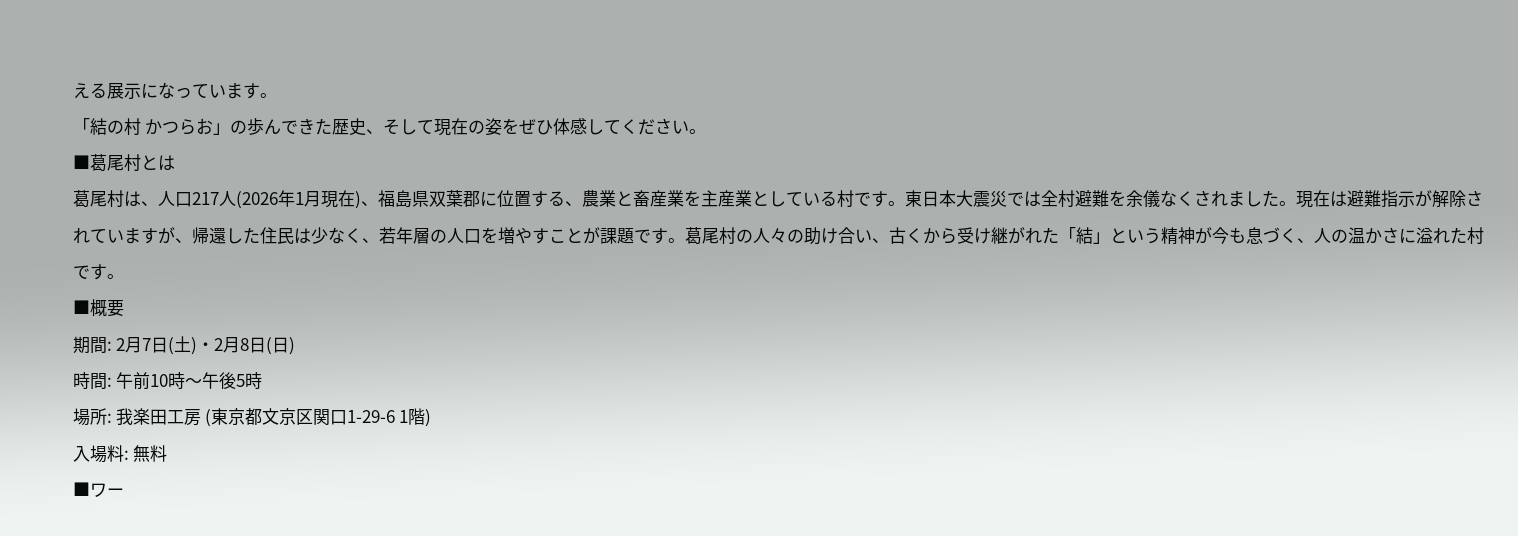える展示になっています。
「結の村 かつらお」の歩んできた歴史、そして現在の姿をぜひ体感してください。
■葛尾村とは
葛尾村は、人口217人(2026年1月現在)、福島県双葉郡に位置する、農業と畜産業を主産業としている村です。東日本大震災では全村避難を余儀なくされました。現在は避難指示が解除されていますが、帰還した住民は少なく、若年層の人口を増やすことが課題です。葛尾村の人々の助け合い、古くから受け継がれた「結」という精神が今も息づく、人の温かさに溢れた村です。
■概要
期間: 2月7日(土)・2月8日(日)
時間: 午前10時〜午後5時
場所: 我楽田工房 (東京都文京区関口1-29-6 1階)
入場料: 無料
■ワー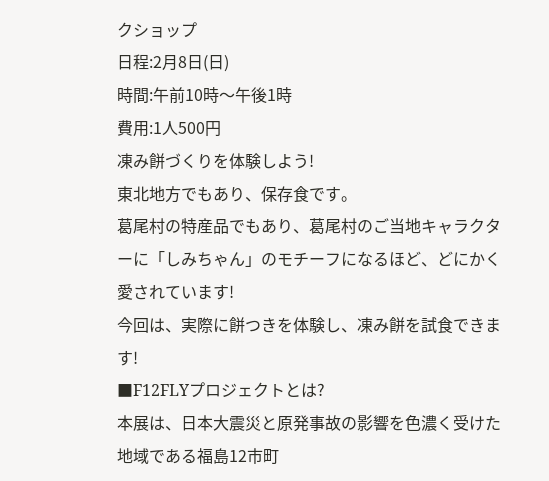クショップ
日程:2月8日(日)
時間:午前10時〜午後1時
費用:1人500円
凍み餅づくりを体験しよう!
東北地方でもあり、保存食です。
葛尾村の特産品でもあり、葛尾村のご当地キャラクターに「しみちゃん」のモチーフになるほど、どにかく愛されています!
今回は、実際に餅つきを体験し、凍み餅を試食できます!
■F12FLYプロジェクトとは?
本展は、日本大震災と原発事故の影響を色濃く受けた地域である福島12市町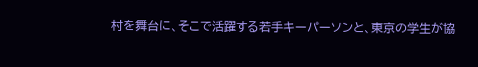村を舞台に、そこで活躍する若手キーパーソンと、東京の学生が協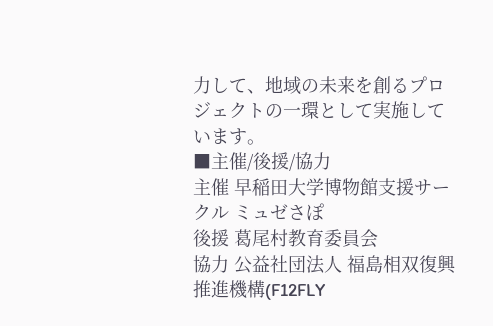力して、地域の未来を創るプロジェクトの一環として実施しています。
■主催/後援/協力
主催 早稲田大学博物館支援サークル ミュゼさぽ
後援 葛尾村教育委員会
協力 公益社団法人 福島相双復興推進機構(F12FLY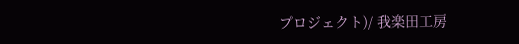プロジェクト)/ 我楽田工房